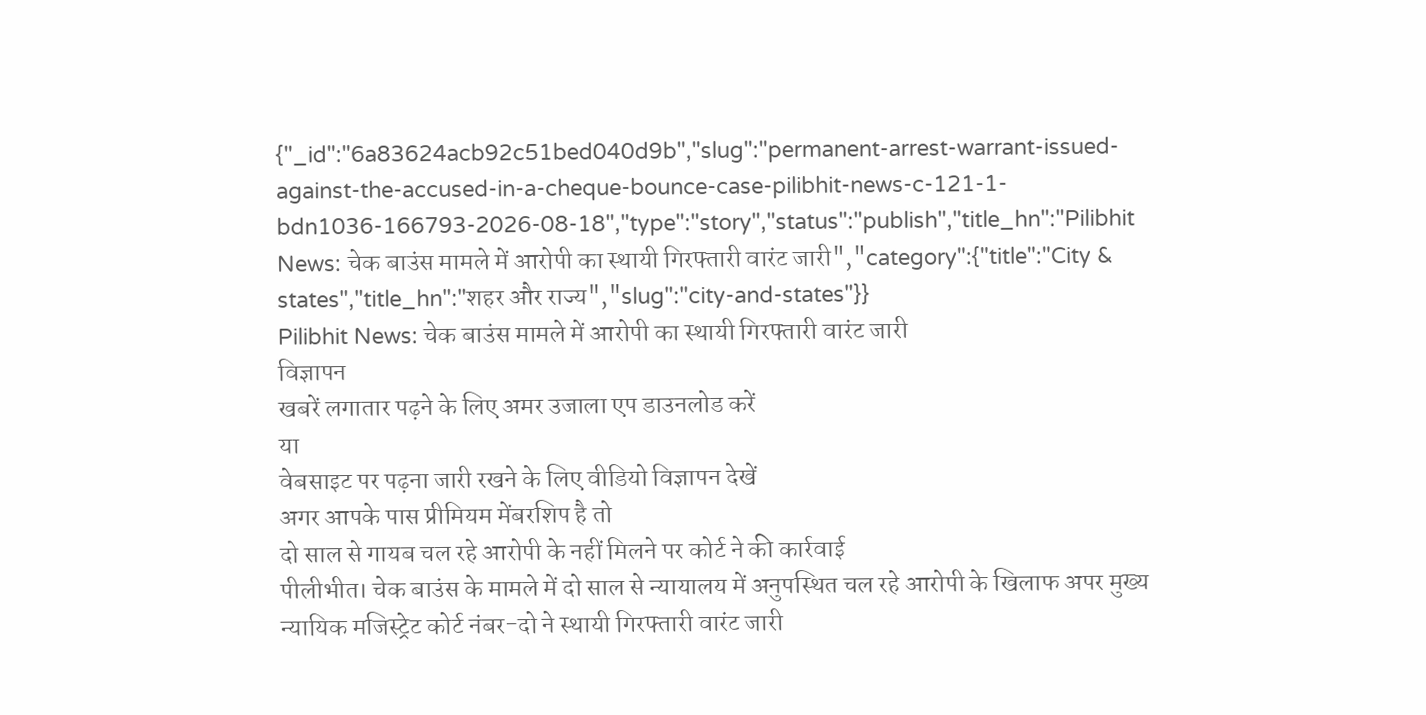{"_id":"6a83624acb92c51bed040d9b","slug":"permanent-arrest-warrant-issued-against-the-accused-in-a-cheque-bounce-case-pilibhit-news-c-121-1-bdn1036-166793-2026-08-18","type":"story","status":"publish","title_hn":"Pilibhit News: चेक बाउंस मामले में आरोपी का स्थायी गिरफ्तारी वारंट जारी","category":{"title":"City & states","title_hn":"शहर और राज्य","slug":"city-and-states"}}
Pilibhit News: चेक बाउंस मामले में आरोपी का स्थायी गिरफ्तारी वारंट जारी
विज्ञापन
खबरें लगातार पढ़ने के लिए अमर उजाला एप डाउनलोड करें
या
वेबसाइट पर पढ़ना जारी रखने के लिए वीडियो विज्ञापन देखें
अगर आपके पास प्रीमियम मेंबरशिप है तो
दो साल से गायब चल रहे आरोपी के नहीं मिलने पर कोर्ट ने की कार्रवाई
पीलीभीत। चेक बाउंस के मामले में दो साल से न्यायालय में अनुपस्थित चल रहे आरोपी के खिलाफ अपर मुख्य न्यायिक मजिस्ट्रेट कोर्ट नंबर-दो ने स्थायी गिरफ्तारी वारंट जारी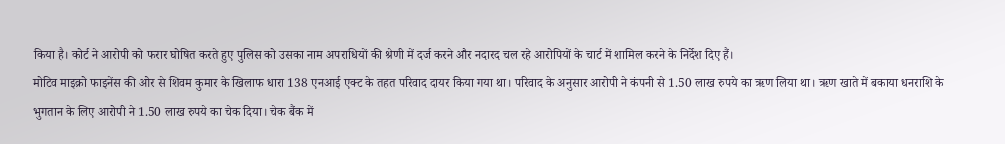किया है। कोर्ट ने आरोपी को फरार घोषित करते हुए पुलिस को उसका नाम अपराधियों की श्रेणी में दर्ज करने और नदारद चल रहे आरोपियों के चार्ट में शामिल करने के निर्देश दिए हैं।
मोटिव माइक्रो फाइनेंस की ओर से शिवम कुमार के खिलाफ धारा 138 एनआई एक्ट के तहत परिवाद दायर किया गया था। परिवाद के अनुसार आरोपी ने कंपनी से 1.50 लाख रुपये का ऋण लिया था। ऋण खाते में बकाया धनराशि के भुगतान के लिए आरोपी ने 1.50 लाख रुपये का चेक दिया। चेक बैंक में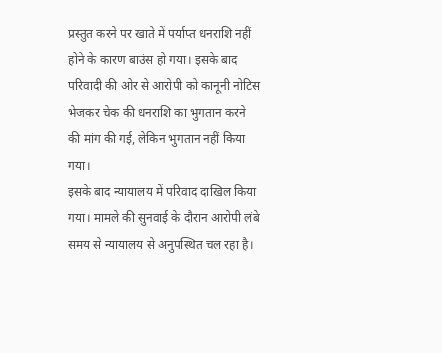प्रस्तुत करने पर खाते में पर्याप्त धनराशि नहीं होने के कारण बाउंस हो गया। इसके बाद परिवादी की ओर से आरोपी को कानूनी नोटिस भेजकर चेक की धनराशि का भुगतान करने की मांग की गई, लेकिन भुगतान नहीं किया गया।
इसके बाद न्यायालय में परिवाद दाखिल किया गया। मामले की सुनवाई के दौरान आरोपी लंबे समय से न्यायालय से अनुपस्थित चल रहा है।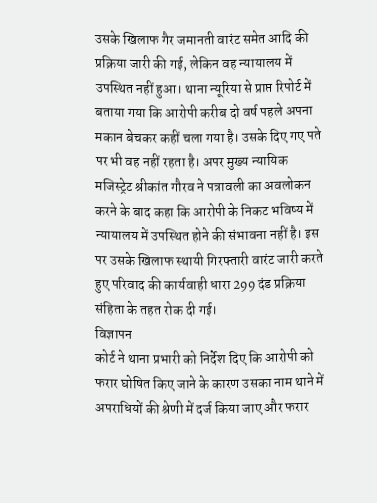उसके खिलाफ गैर जमानती वारंट समेत आदि की प्रक्रिया जारी की गई, लेकिन वह न्यायालय में उपस्थित नहीं हुआ। थाना न्यूरिया से प्राप्त रिपोर्ट में बताया गया कि आरोपी करीब दो वर्ष पहले अपना मकान बेचकर कहीं चला गया है। उसके दिए गए पते पर भी वह नहीं रहता है। अपर मुख्य न्यायिक मजिस्ट्रेट श्रीकांत गौरव ने पत्रावली का अवलोकन करने के बाद कहा कि आरोपी के निकट भविष्य में न्यायालय में उपस्थित होने की संभावना नहीं है। इस पर उसके खिलाफ स्थायी गिरफ्तारी वारंट जारी करते हुए परिवाद की कार्यवाही धारा 299 दंड प्रक्रिया संहिता के तहत रोक दी गई।
विज्ञापन
कोर्ट ने थाना प्रभारी को निर्देश दिए कि आरोपी को फरार घोषित किए जाने के कारण उसका नाम थाने में अपराधियों की श्रेणी में दर्ज किया जाए और फरार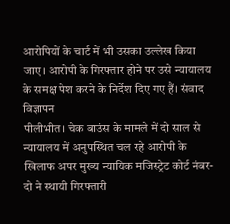आरोपियों के चार्ट में भी उसका उल्लेख किया जाए। आरोपी के गिरफ्तार होने पर उसे न्यायालय के समक्ष पेश करने के निर्देश दिए गए हैं। संवाद
विज्ञापन
पीलीभीत। चेक बाउंस के मामले में दो साल से न्यायालय में अनुपस्थित चल रहे आरोपी के खिलाफ अपर मुख्य न्यायिक मजिस्ट्रेट कोर्ट नंबर-दो ने स्थायी गिरफ्तारी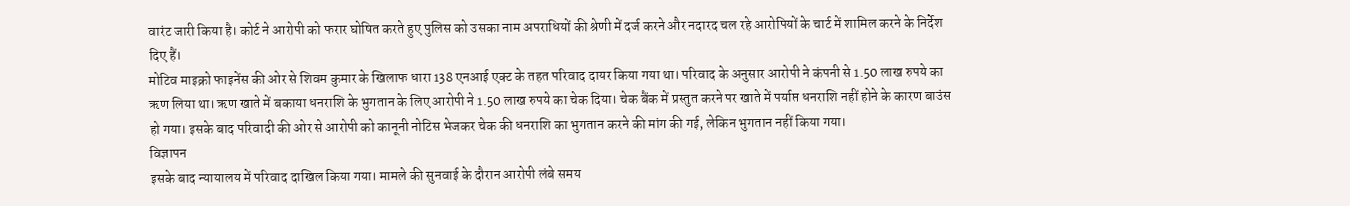वारंट जारी किया है। कोर्ट ने आरोपी को फरार घोषित करते हुए पुलिस को उसका नाम अपराधियों की श्रेणी में दर्ज करने और नदारद चल रहे आरोपियों के चार्ट में शामिल करने के निर्देश दिए हैं।
मोटिव माइक्रो फाइनेंस की ओर से शिवम कुमार के खिलाफ धारा 138 एनआई एक्ट के तहत परिवाद दायर किया गया था। परिवाद के अनुसार आरोपी ने कंपनी से 1.50 लाख रुपये का ऋण लिया था। ऋण खाते में बकाया धनराशि के भुगतान के लिए आरोपी ने 1.50 लाख रुपये का चेक दिया। चेक बैंक में प्रस्तुत करने पर खाते में पर्याप्त धनराशि नहीं होने के कारण बाउंस हो गया। इसके बाद परिवादी की ओर से आरोपी को कानूनी नोटिस भेजकर चेक की धनराशि का भुगतान करने की मांग की गई, लेकिन भुगतान नहीं किया गया।
विज्ञापन
इसके बाद न्यायालय में परिवाद दाखिल किया गया। मामले की सुनवाई के दौरान आरोपी लंबे समय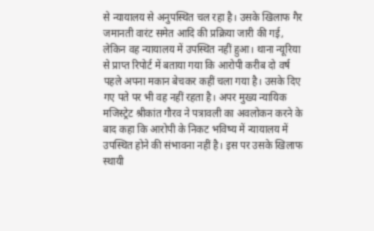से न्यायालय से अनुपस्थित चल रहा है। उसके खिलाफ गैर जमानती वारंट समेत आदि की प्रक्रिया जारी की गई, लेकिन वह न्यायालय में उपस्थित नहीं हुआ। थाना न्यूरिया से प्राप्त रिपोर्ट में बताया गया कि आरोपी करीब दो वर्ष पहले अपना मकान बेचकर कहीं चला गया है। उसके दिए गए पते पर भी वह नहीं रहता है। अपर मुख्य न्यायिक मजिस्ट्रेट श्रीकांत गौरव ने पत्रावली का अवलोकन करने के बाद कहा कि आरोपी के निकट भविष्य में न्यायालय में उपस्थित होने की संभावना नहीं है। इस पर उसके खिलाफ स्थायी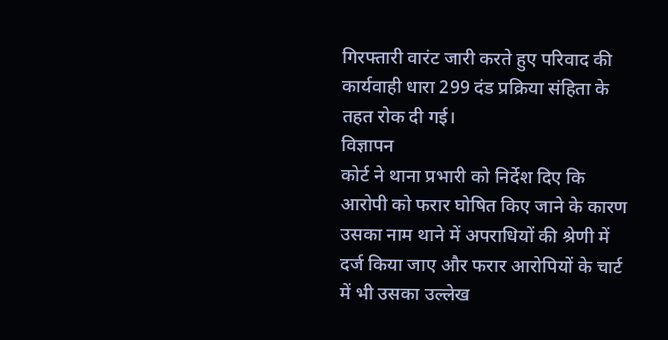गिरफ्तारी वारंट जारी करते हुए परिवाद की कार्यवाही धारा 299 दंड प्रक्रिया संहिता के तहत रोक दी गई।
विज्ञापन
कोर्ट ने थाना प्रभारी को निर्देश दिए कि आरोपी को फरार घोषित किए जाने के कारण उसका नाम थाने में अपराधियों की श्रेणी में दर्ज किया जाए और फरार आरोपियों के चार्ट में भी उसका उल्लेख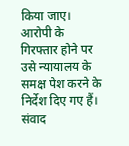किया जाए। आरोपी के गिरफ्तार होने पर उसे न्यायालय के समक्ष पेश करने के निर्देश दिए गए हैं। संवाद